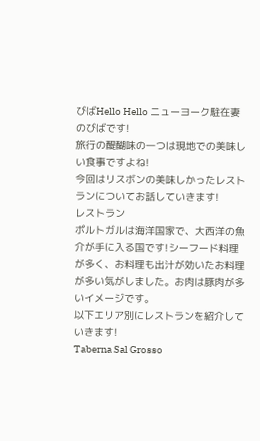びばHello Hello ニューヨーク駐在妻のびばです!
旅行の醍醐味の一つは現地での美味しい食事ですよね!
今回はリスボンの美味しかったレストランについてお話していきます!
レストラン
ポルトガルは海洋国家で、大西洋の魚介が手に入る国です!シーフード料理が多く、お料理も出汁が効いたお料理が多い気がしました。お肉は豚肉が多いイメージです。
以下エリア別にレストランを紹介していきます!
Taberna Sal Grosso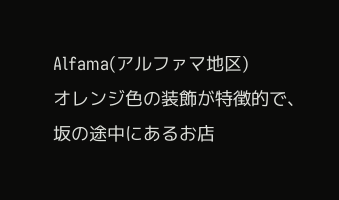Alfama(アルファマ地区)
オレンジ色の装飾が特徴的で、坂の途中にあるお店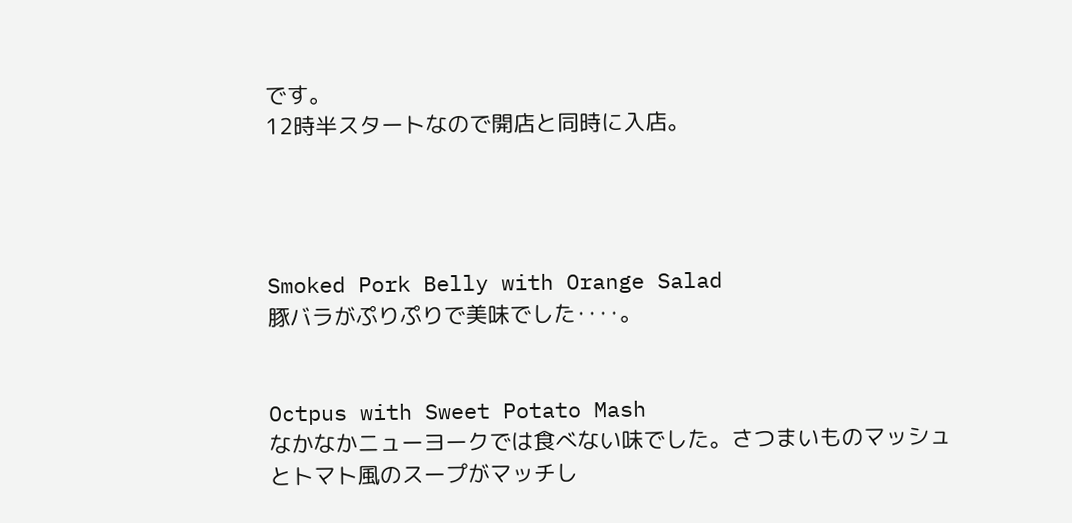です。
12時半スタートなので開店と同時に入店。




Smoked Pork Belly with Orange Salad
豚バラがぷりぷりで美味でした‥‥。


Octpus with Sweet Potato Mash
なかなかニューヨークでは食べない味でした。さつまいものマッシュとトマト風のスープがマッチし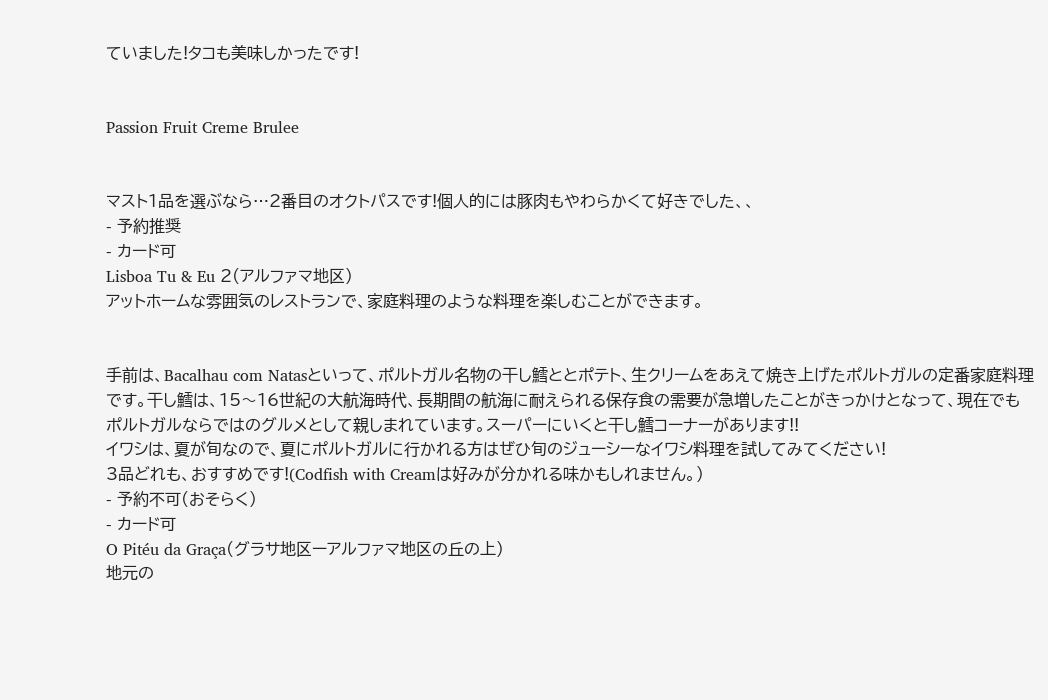ていました!タコも美味しかったです!


Passion Fruit Creme Brulee


マスト1品を選ぶなら…2番目のオクトパスです!個人的には豚肉もやわらかくて好きでした、、
- 予約推奨
- カード可
Lisboa Tu & Eu 2(アルファマ地区)
アットホームな雰囲気のレストランで、家庭料理のような料理を楽しむことができます。


手前は、Bacalhau com Natasといって、ポルトガル名物の干し鱈ととポテト、生クリームをあえて焼き上げたポルトガルの定番家庭料理です。干し鱈は、15〜16世紀の大航海時代、長期間の航海に耐えられる保存食の需要が急増したことがきっかけとなって、現在でもポルトガルならではのグルメとして親しまれています。スーパーにいくと干し鱈コーナーがあります!!
イワシは、夏が旬なので、夏にポルトガルに行かれる方はぜひ旬のジューシーなイワシ料理を試してみてください!
3品どれも、おすすめです!(Codfish with Creamは好みが分かれる味かもしれません。)
- 予約不可(おそらく)
- カード可
O Pitéu da Graça(グラサ地区ーアルファマ地区の丘の上)
地元の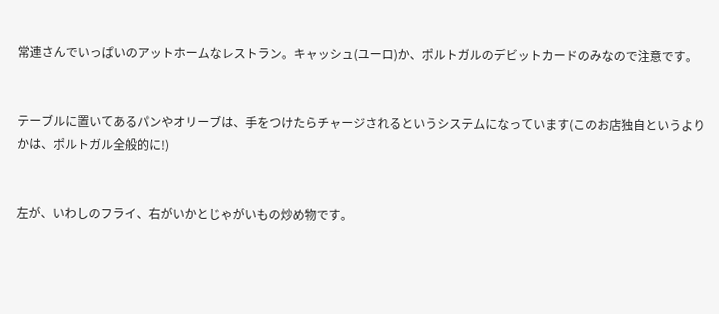常連さんでいっぱいのアットホームなレストラン。キャッシュ(ユーロ)か、ポルトガルのデビットカードのみなので注意です。


テーブルに置いてあるパンやオリーブは、手をつけたらチャージされるというシステムになっています(このお店独自というよりかは、ポルトガル全般的に!)


左が、いわしのフライ、右がいかとじゃがいもの炒め物です。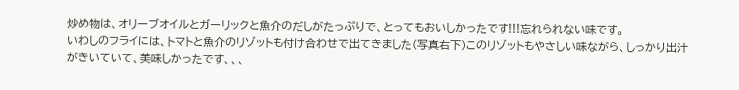炒め物は、オリーブオイルとガーリックと魚介のだしがたっぷりで、とってもおいしかったです!!!忘れられない味です。
いわしのフライには、トマトと魚介のリゾットも付け合わせで出てきました(写真右下)このリゾットもやさしい味ながら、しっかり出汁がきいていて、美味しかったです、、、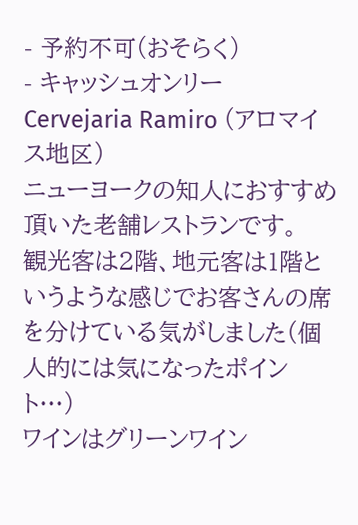- 予約不可(おそらく)
- キャッシュオンリー
Cervejaria Ramiro (アロマイス地区)
ニューヨークの知人におすすめ頂いた老舗レストランです。
観光客は2階、地元客は1階というような感じでお客さんの席を分けている気がしました(個人的には気になったポイント…)
ワインはグリーンワイン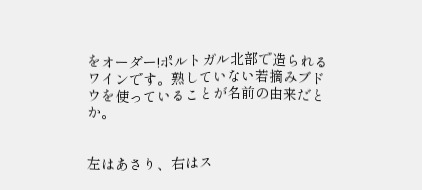をオーダー!ポルトガル北部で造られるワインです。熟していない若摘みブドウを使っていることが名前の由来だとか。


左はあさり、右はス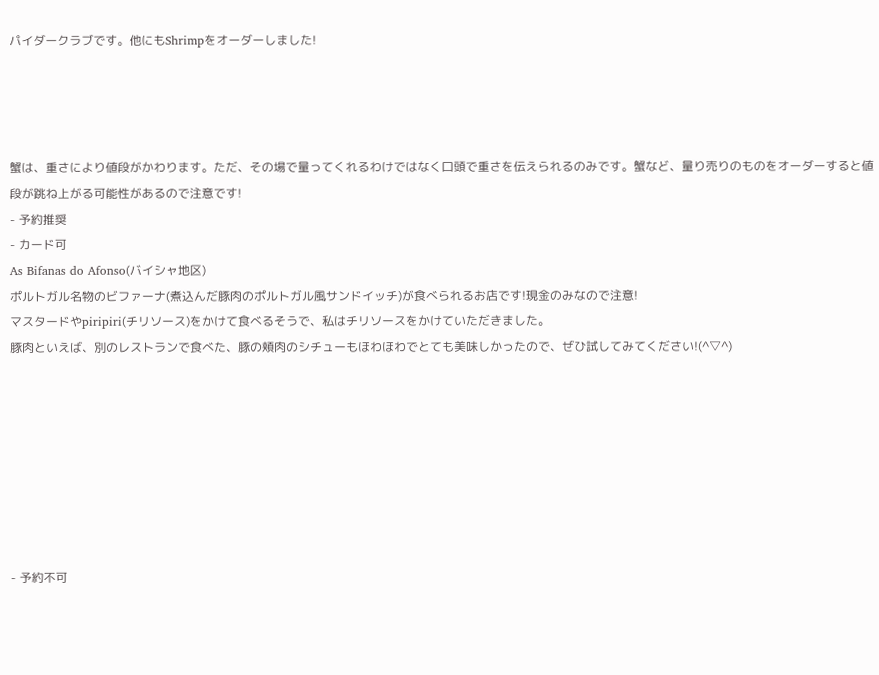パイダークラブです。他にもShrimpをオーダーしました!




蟹は、重さにより値段がかわります。ただ、その場で量ってくれるわけではなく口頭で重さを伝えられるのみです。蟹など、量り売りのものをオーダーすると値段が跳ね上がる可能性があるので注意です!
- 予約推奨
- カード可
As Bifanas do Afonso(バイシャ地区)
ポルトガル名物のビファーナ(煮込んだ豚肉のポルトガル風サンドイッチ)が食べられるお店です!現金のみなので注意!
マスタードやpiripiri(チリソース)をかけて食べるそうで、私はチリソースをかけていただきました。
豚肉といえば、別のレストランで食べた、豚の頬肉のシチューもほわほわでとても美味しかったので、ぜひ試してみてください!(^▽^)








- 予約不可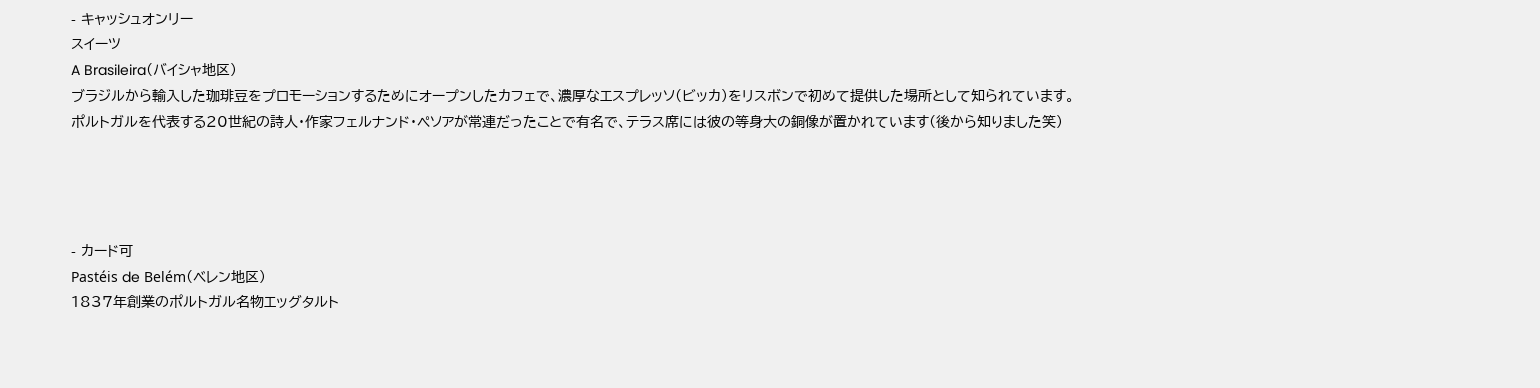- キャッシュオンリー
スイーツ
A Brasileira(バイシャ地区)
ブラジルから輸入した珈琲豆をプロモーションするためにオープンしたカフェで、濃厚なエスプレッソ(ビッカ)をリスボンで初めて提供した場所として知られています。
ポルトガルを代表する20世紀の詩人・作家フェルナンド・ペソアが常連だったことで有名で、テラス席には彼の等身大の銅像が置かれています(後から知りました笑)




- カード可
Pastéis de Belém(ベレン地区)
1837年創業のポルトガル名物エッグタルト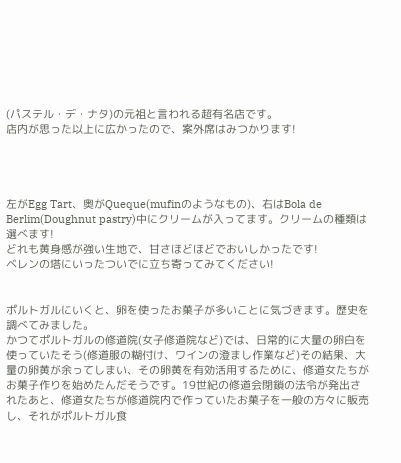(パステル・デ・ナタ)の元祖と言われる超有名店です。
店内が思った以上に広かったので、案外席はみつかります!




左がEgg Tart、奥がQueque(mufinのようなもの)、右はBola de Berlim(Doughnut pastry)中にクリームが入ってます。クリームの種類は選べます!
どれも黄身感が強い生地で、甘さほどほどでおいしかったです!
ベレンの塔にいったついでに立ち寄ってみてください!


ポルトガルにいくと、卵を使ったお菓子が多いことに気づきます。歴史を調べてみました。
かつてポルトガルの修道院(女子修道院など)では、日常的に大量の卵白を使っていたそう(修道服の糊付け、ワインの澄まし作業など)その結果、大量の卵黄が余ってしまい、その卵黄を有効活用するために、修道女たちがお菓子作りを始めたんだそうです。19世紀の修道会閉鎖の法令が発出されたあと、修道女たちが修道院内で作っていたお菓子を一般の方々に販売し、それがポルトガル食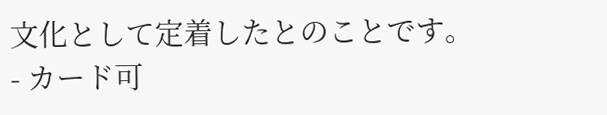文化として定着したとのことです。
- カード可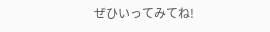ぜひいってみてね!